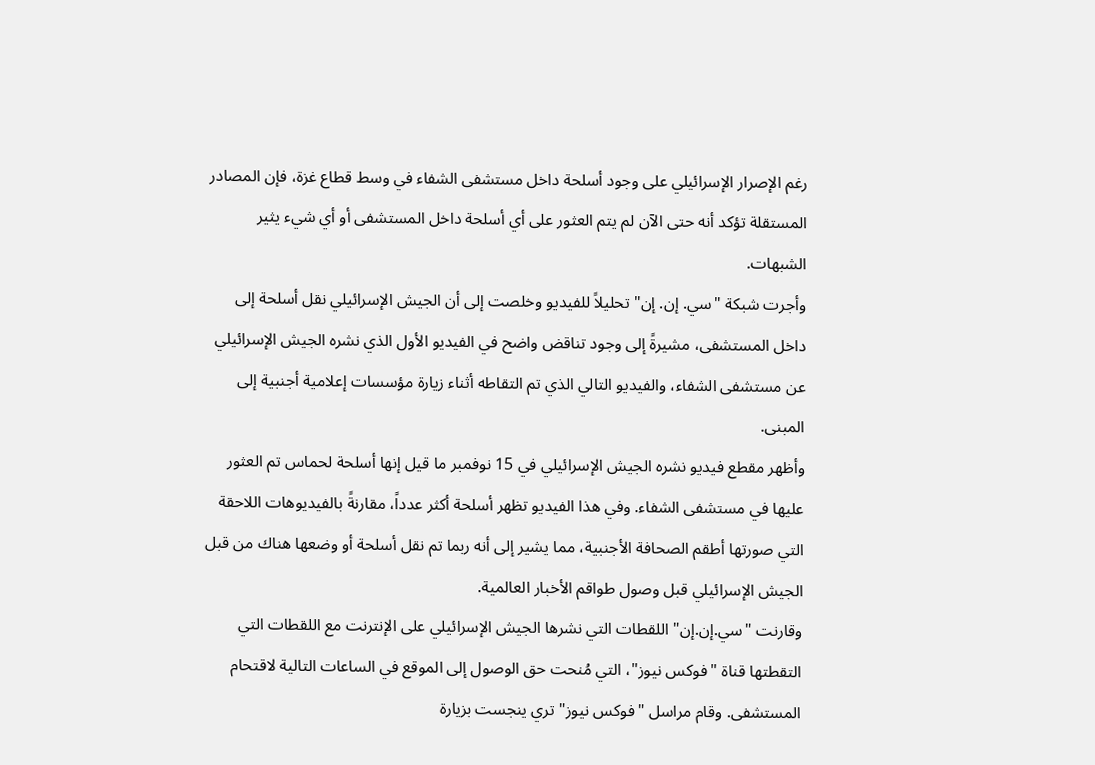رغم الإصرار الإسرائيلي على وجود أسلحة داخل مستشفى الشفاء في وسط قطاع غزة، فإن المصادر المستقلة تؤكد أنه حتى الآن لم يتم العثور على أي أسلحة داخل المستشفى أو أي شيء يثير الشبهات.
وأجرت شبكة "سي. إن. إن" تحليلاً للفيديو وخلصت إلى أن الجيش الإسرائيلي نقل أسلحة إلى داخل المستشفى، مشيرةً إلى وجود تناقض واضح في الفيديو الأول الذي نشره الجيش الإسرائيلي عن مستشفى الشفاء، والفيديو التالي الذي تم التقاطه أثناء زيارة مؤسسات إعلامية أجنبية إلى المبنى.
وأظهر مقطع فيديو نشره الجيش الإسرائيلي في 15 نوفمبر ما قيل إنها أسلحة لحماس تم العثور عليها في مستشفى الشفاء. وفي هذا الفيديو تظهر أسلحة أكثر عدداً، مقارنةً بالفيديوهات اللاحقة التي صورتها أطقم الصحافة الأجنبية، مما يشير إلى أنه ربما تم نقل أسلحة أو وضعها هناك من قبل الجيش الإسرائيلي قبل وصول طواقم الأخبار العالمية.
وقارنت "سي.إن.إن" اللقطات التي نشرها الجيش الإسرائيلي على الإنترنت مع اللقطات التي التقطتها قناة "فوكس نيوز"، التي مُنحت حق الوصول إلى الموقع في الساعات التالية لاقتحام المستشفى. وقام مراسل "فوكس نيوز" تري ينجست بزيارة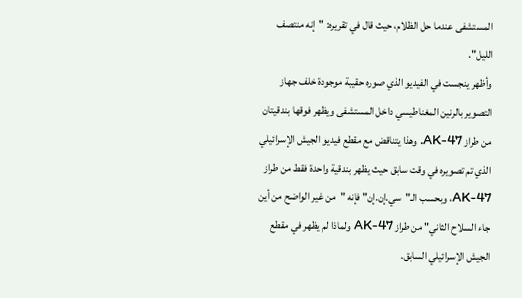المستشفى عندما حل الظلام، حيث قال في تقريره: "إنه منتصف الليل".
وأظهر ينجست في الفيديو الذي صوره حقيبة موجودة خلف جهاز التصوير بالرنين المغناطيسي داخل المستشفى ويظهر فوقها بندقيتان من طراز AK-47. وهذا يتناقض مع مقطع فيديو الجيش الإسرائيلي الذي تم تصويره في وقت سابق حيث يظهر بندقية واحدة فقط من طراز AK-47، وبحسب الـ"سي.إن.إن" فإنه "من غير الواضح من أين جاء السلاح الثاني" من طراز AK-47 ولماذا لم يظهر في مقطع الجيش الإسرائيلي السابق.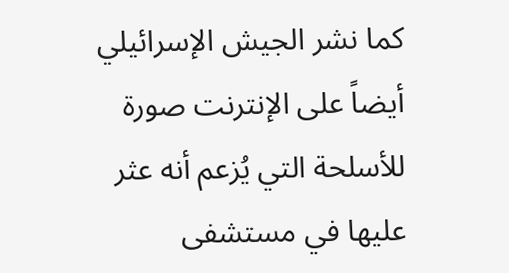كما نشر الجيش الإسرائيلي أيضاً على الإنترنت صورة للأسلحة التي يُزعم أنه عثر عليها في مستشفى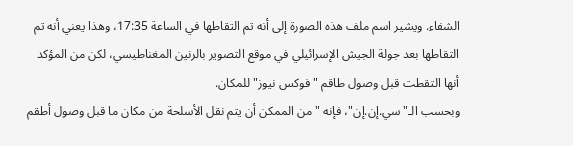الشفاء. ويشير اسم ملف هذه الصورة إلى أنه تم التقاطها في الساعة 17:35، وهذا يعني أنه تم التقاطها بعد جولة الجيش الإسرائيلي في موقع التصوير بالرنين المغناطيسي، لكن من المؤكد أنها التقطت قبل وصول طاقم "فوكس نيوز" للمكان.
وبحسب الـ"سي.إن.إن"، فإنه "من الممكن أن يتم نقل الأسلحة من مكان ما قبل وصول أطقم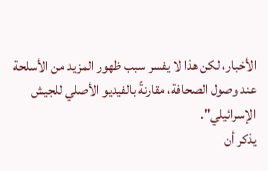الأخبار، لكن هذا لا يفسر سبب ظهور المزيد من الأسلحة عند وصول الصحافة، مقارنةً بالفيديو الأصلي للجيش الإسرائيلي".
يذكر أن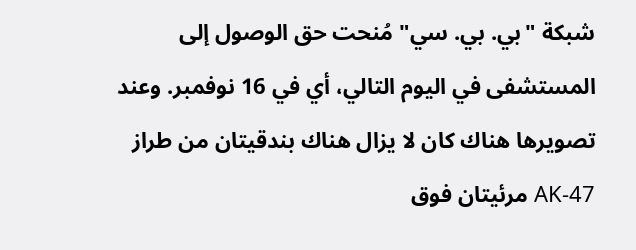شبكة "بي. بي. سي" مُنحت حق الوصول إلى المستشفى في اليوم التالي، أي في 16 نوفمبر. وعند تصويرها هناك كان لا يزال هناك بندقيتان من طراز AK-47 مرئيتان فوق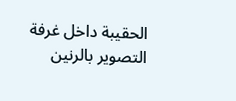الحقيبة داخل غرفة التصوير بالرنين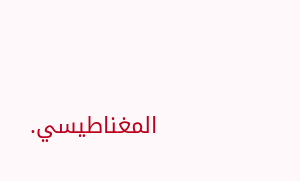المغناطيسي.